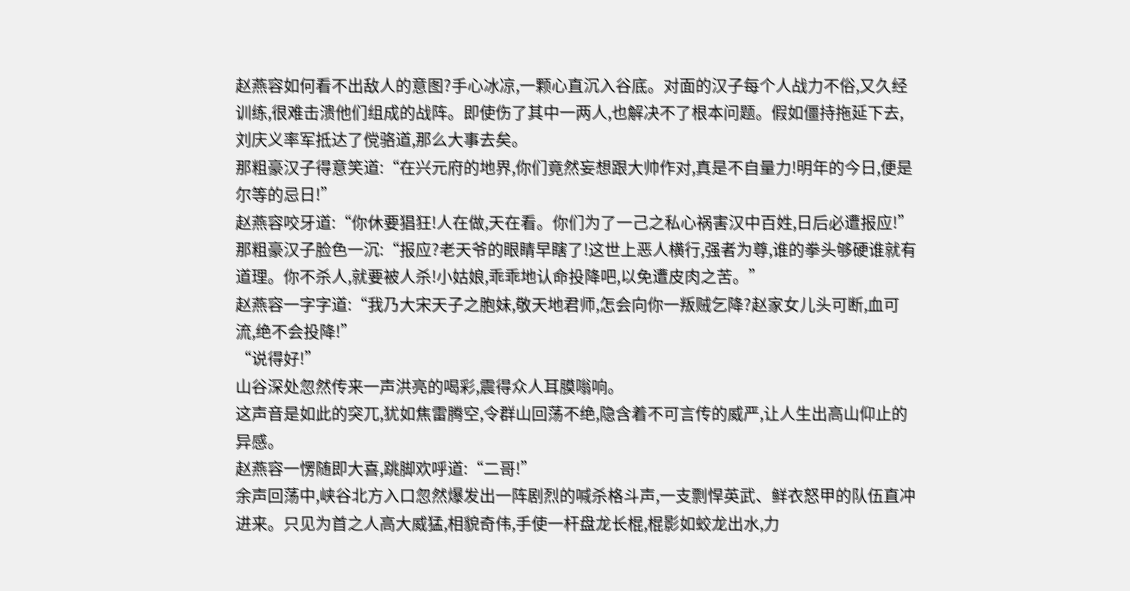赵燕容如何看不出敌人的意图?手心冰凉,一颗心直沉入谷底。对面的汉子每个人战力不俗,又久经训练,很难击溃他们组成的战阵。即使伤了其中一两人,也解决不了根本问题。假如僵持拖延下去,刘庆义率军抵达了傥骆道,那么大事去矣。
那粗豪汉子得意笑道:“在兴元府的地界,你们竟然妄想跟大帅作对,真是不自量力!明年的今日,便是尔等的忌日!”
赵燕容咬牙道:“你休要猖狂!人在做,天在看。你们为了一己之私心祸害汉中百姓,日后必遭报应!”
那粗豪汉子脸色一沉:“报应?老天爷的眼睛早瞎了!这世上恶人横行,强者为尊,谁的拳头够硬谁就有道理。你不杀人,就要被人杀!小姑娘,乖乖地认命投降吧,以免遭皮肉之苦。”
赵燕容一字字道:“我乃大宋天子之胞妹,敬天地君师,怎会向你一叛贼乞降?赵家女儿头可断,血可流,绝不会投降!”
“说得好!”
山谷深处忽然传来一声洪亮的喝彩,震得众人耳膜嗡响。
这声音是如此的突兀,犹如焦雷腾空,令群山回荡不绝,隐含着不可言传的威严,让人生出高山仰止的异感。
赵燕容一愣随即大喜,跳脚欢呼道:“二哥!”
余声回荡中,峡谷北方入口忽然爆发出一阵剧烈的喊杀格斗声,一支剽悍英武、鲜衣怒甲的队伍直冲进来。只见为首之人高大威猛,相貌奇伟,手使一杆盘龙长棍,棍影如蛟龙出水,力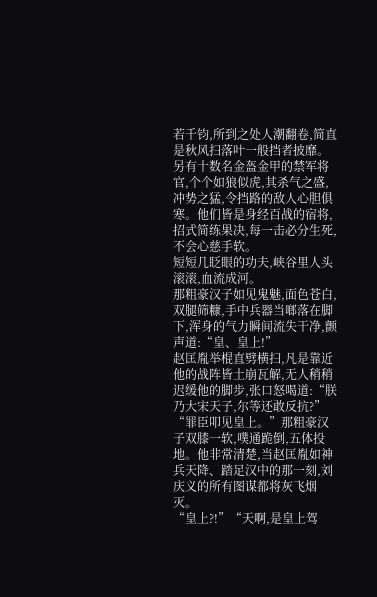若千钧,所到之处人潮翻卷,简直是秋风扫落叶一般挡者披靡。
另有十数名金盔金甲的禁军将官,个个如狼似虎,其杀气之盛,冲势之猛,令挡路的敌人心胆俱寒。他们皆是身经百战的宿将,招式简练果决,每一击必分生死,不会心慈手软。
短短几眨眼的功夫,峡谷里人头滚滚,血流成河。
那粗豪汉子如见鬼魅,面色苍白,双腿筛糠,手中兵器当啷落在脚下,浑身的气力瞬间流失干净,颤声道:“皇、皇上!”
赵匡胤举棍直劈横扫,凡是靠近他的战阵皆土崩瓦解,无人稍稍迟缓他的脚步,张口怒喝道:“朕乃大宋天子,尔等还敢反抗?”
“罪臣叩见皇上。”那粗豪汉子双膝一软,噗通跪倒,五体投地。他非常清楚,当赵匡胤如神兵天降、踏足汉中的那一刻,刘庆义的所有图谋都将灰飞烟灭。
“皇上?!”“天啊,是皇上驾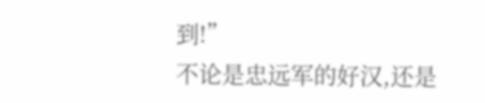到!”
不论是忠远军的好汉,还是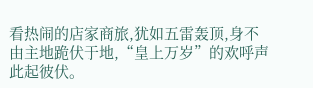看热闹的店家商旅,犹如五雷轰顶,身不由主地跪伏于地,“皇上万岁”的欢呼声此起彼伏。